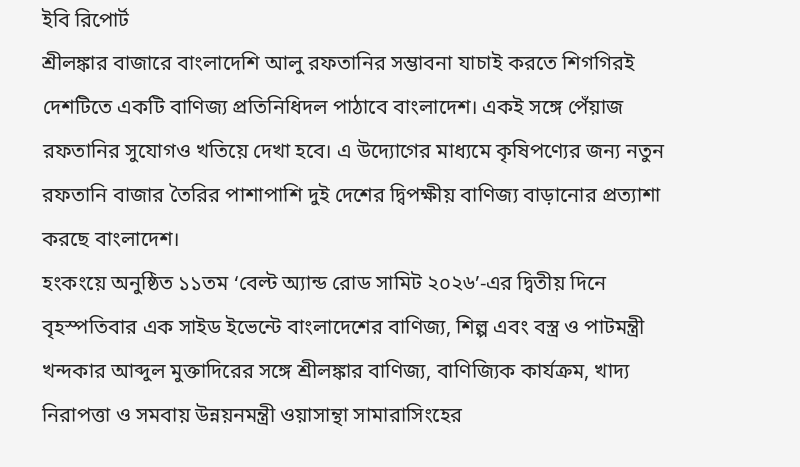ইবি রিপোর্ট
শ্রীলঙ্কার বাজারে বাংলাদেশি আলু রফতানির সম্ভাবনা যাচাই করতে শিগগিরই দেশটিতে একটি বাণিজ্য প্রতিনিধিদল পাঠাবে বাংলাদেশ। একই সঙ্গে পেঁয়াজ রফতানির সুযোগও খতিয়ে দেখা হবে। এ উদ্যোগের মাধ্যমে কৃষিপণ্যের জন্য নতুন রফতানি বাজার তৈরির পাশাপাশি দুই দেশের দ্বিপক্ষীয় বাণিজ্য বাড়ানোর প্রত্যাশা করছে বাংলাদেশ।
হংকংয়ে অনুষ্ঠিত ১১তম ‘বেল্ট অ্যান্ড রোড সামিট ২০২৬’-এর দ্বিতীয় দিনে বৃহস্পতিবার এক সাইড ইভেন্টে বাংলাদেশের বাণিজ্য, শিল্প এবং বস্ত্র ও পাটমন্ত্রী খন্দকার আব্দুল মুক্তাদিরের সঙ্গে শ্রীলঙ্কার বাণিজ্য, বাণিজ্যিক কার্যক্রম, খাদ্য নিরাপত্তা ও সমবায় উন্নয়নমন্ত্রী ওয়াসান্থা সামারাসিংহের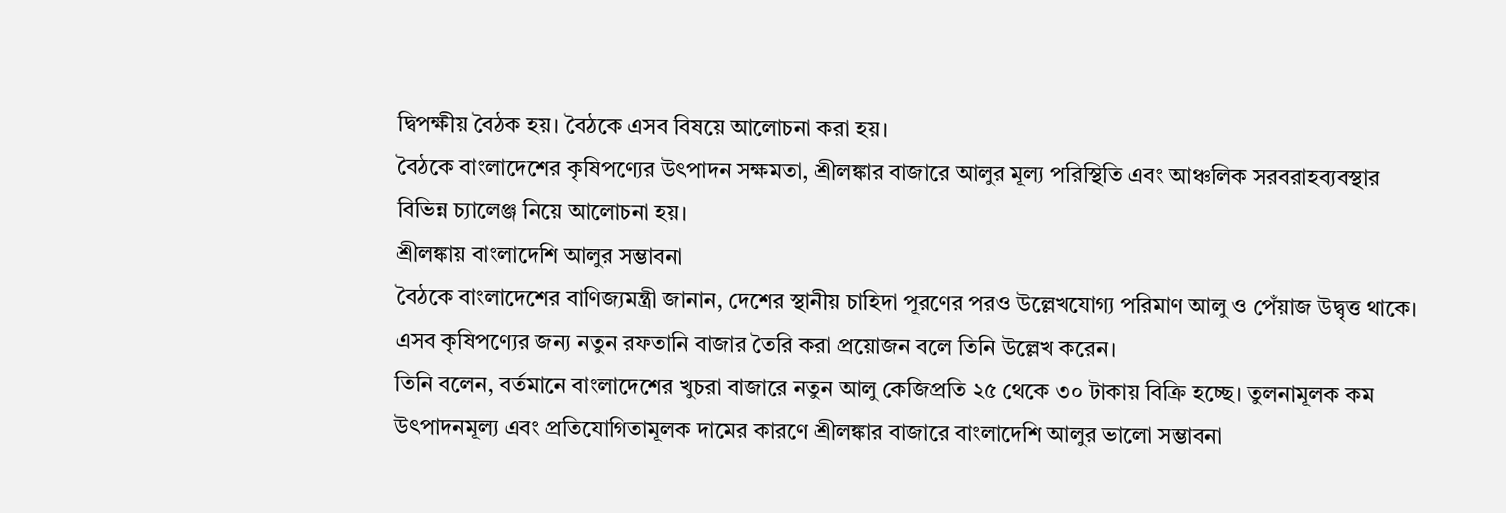দ্বিপক্ষীয় বৈঠক হয়। বৈঠকে এসব বিষয়ে আলোচনা করা হয়।
বৈঠকে বাংলাদেশের কৃষিপণ্যের উৎপাদন সক্ষমতা, শ্রীলঙ্কার বাজারে আলুর মূল্য পরিস্থিতি এবং আঞ্চলিক সরবরাহব্যবস্থার বিভিন্ন চ্যালেঞ্জ নিয়ে আলোচনা হয়।
শ্রীলঙ্কায় বাংলাদেশি আলুর সম্ভাবনা
বৈঠকে বাংলাদেশের বাণিজ্যমন্ত্রী জানান, দেশের স্থানীয় চাহিদা পূরণের পরও উল্লেখযোগ্য পরিমাণ আলু ও পেঁয়াজ উদ্বৃত্ত থাকে। এসব কৃষিপণ্যের জন্য নতুন রফতানি বাজার তৈরি করা প্রয়োজন বলে তিনি উল্লেখ করেন।
তিনি বলেন, বর্তমানে বাংলাদেশের খুচরা বাজারে নতুন আলু কেজিপ্রতি ২৫ থেকে ৩০ টাকায় বিক্রি হচ্ছে। তুলনামূলক কম উৎপাদনমূল্য এবং প্রতিযোগিতামূলক দামের কারণে শ্রীলঙ্কার বাজারে বাংলাদেশি আলুর ভালো সম্ভাবনা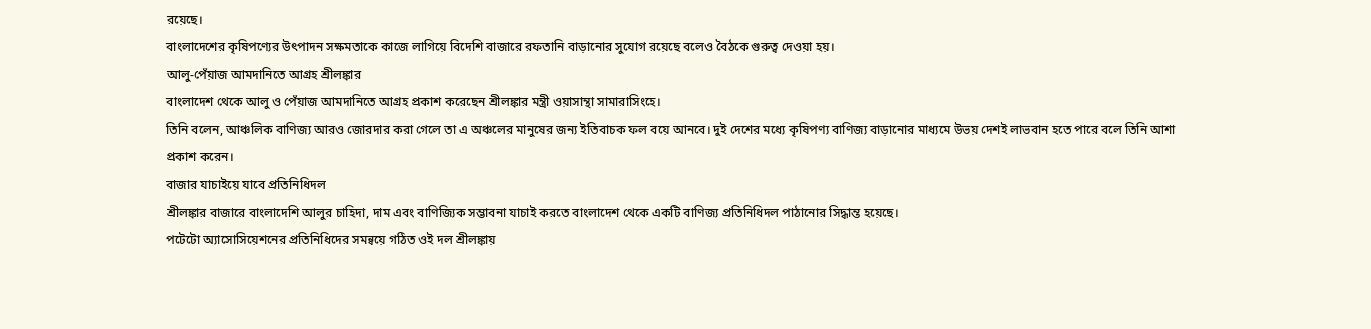রয়েছে।
বাংলাদেশের কৃষিপণ্যের উৎপাদন সক্ষমতাকে কাজে লাগিয়ে বিদেশি বাজারে রফতানি বাড়ানোর সুযোগ রয়েছে বলেও বৈঠকে গুরুত্ব দেওয়া হয়।
আলু-পেঁয়াজ আমদানিতে আগ্রহ শ্রীলঙ্কার
বাংলাদেশ থেকে আলু ও পেঁয়াজ আমদানিতে আগ্রহ প্রকাশ করেছেন শ্রীলঙ্কার মন্ত্রী ওয়াসান্থা সামারাসিংহে।
তিনি বলেন, আঞ্চলিক বাণিজ্য আরও জোরদার করা গেলে তা এ অঞ্চলের মানুষের জন্য ইতিবাচক ফল বয়ে আনবে। দুই দেশের মধ্যে কৃষিপণ্য বাণিজ্য বাড়ানোর মাধ্যমে উভয় দেশই লাভবান হতে পারে বলে তিনি আশা প্রকাশ করেন।
বাজার যাচাইয়ে যাবে প্রতিনিধিদল
শ্রীলঙ্কার বাজারে বাংলাদেশি আলুর চাহিদা, দাম এবং বাণিজ্যিক সম্ভাবনা যাচাই করতে বাংলাদেশ থেকে একটি বাণিজ্য প্রতিনিধিদল পাঠানোর সিদ্ধান্ত হয়েছে।
পটেটো অ্যাসোসিয়েশনের প্রতিনিধিদের সমন্বয়ে গঠিত ওই দল শ্রীলঙ্কায়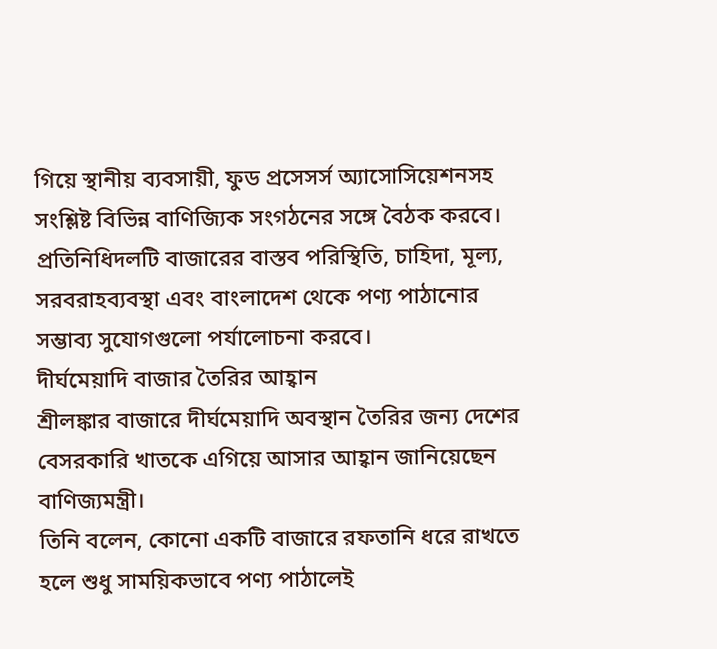গিয়ে স্থানীয় ব্যবসায়ী, ফুড প্রসেসর্স অ্যাসোসিয়েশনসহ সংশ্লিষ্ট বিভিন্ন বাণিজ্যিক সংগঠনের সঙ্গে বৈঠক করবে।
প্রতিনিধিদলটি বাজারের বাস্তব পরিস্থিতি, চাহিদা, মূল্য, সরবরাহব্যবস্থা এবং বাংলাদেশ থেকে পণ্য পাঠানোর সম্ভাব্য সুযোগগুলো পর্যালোচনা করবে।
দীর্ঘমেয়াদি বাজার তৈরির আহ্বান
শ্রীলঙ্কার বাজারে দীর্ঘমেয়াদি অবস্থান তৈরির জন্য দেশের বেসরকারি খাতকে এগিয়ে আসার আহ্বান জানিয়েছেন বাণিজ্যমন্ত্রী।
তিনি বলেন, কোনো একটি বাজারে রফতানি ধরে রাখতে হলে শুধু সাময়িকভাবে পণ্য পাঠালেই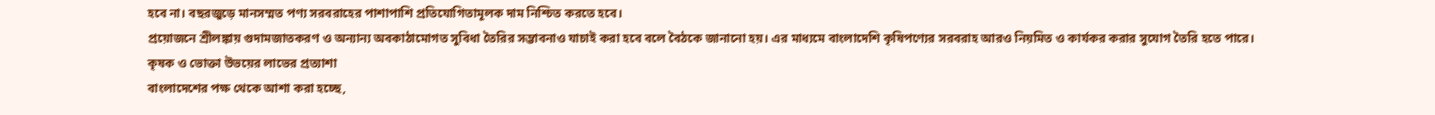হবে না। বছরজুড়ে মানসম্মত পণ্য সরবরাহের পাশাপাশি প্রতিযোগিতামূলক দাম নিশ্চিত করতে হবে।
প্রয়োজনে শ্রীলঙ্কায় গুদামজাতকরণ ও অন্যান্য অবকাঠামোগত সুবিধা তৈরির সম্ভাবনাও যাচাই করা হবে বলে বৈঠকে জানানো হয়। এর মাধ্যমে বাংলাদেশি কৃষিপণ্যের সরবরাহ আরও নিয়মিত ও কার্যকর করার সুযোগ তৈরি হতে পারে।
কৃষক ও ভোক্তা উভয়ের লাভের প্রত্যাশা
বাংলাদেশের পক্ষ থেকে আশা করা হচ্ছে,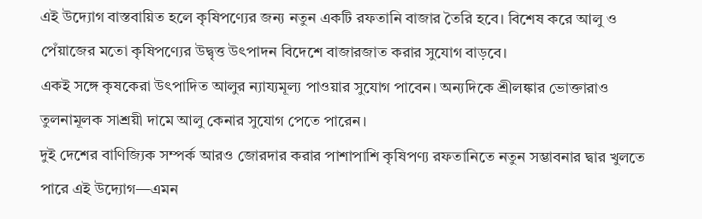এই উদ্যোগ বাস্তবায়িত হলে কৃষিপণ্যের জন্য নতুন একটি রফতানি বাজার তৈরি হবে। বিশেষ করে আলু ও পেঁয়াজের মতো কৃষিপণ্যের উদ্বৃত্ত উৎপাদন বিদেশে বাজারজাত করার সুযোগ বাড়বে।
একই সঙ্গে কৃষকেরা উৎপাদিত আলুর ন্যায্যমূল্য পাওয়ার সুযোগ পাবেন। অন্যদিকে শ্রীলঙ্কার ভোক্তারাও তুলনামূলক সাশ্রয়ী দামে আলু কেনার সুযোগ পেতে পারেন।
দুই দেশের বাণিজ্যিক সম্পর্ক আরও জোরদার করার পাশাপাশি কৃষিপণ্য রফতানিতে নতুন সম্ভাবনার দ্বার খুলতে পারে এই উদ্যোগ—এমন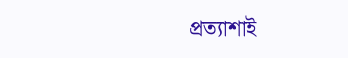প্রত্যাশাই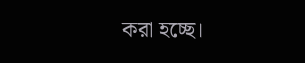করা হচ্ছে।